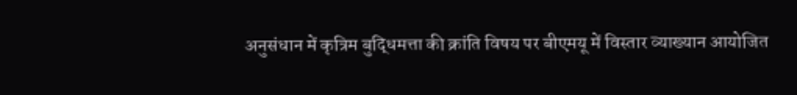अनुसंधान में कृत्रिम बुद्धिमत्ता की क्रांति विषय पर बीएमयू में विस्तार व्याख्यान आयोजित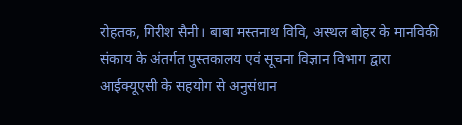रोहतक, गिरीश सैनी। बाबा मस्तनाथ विवि, अस्थल बोहर के मानविकी संकाय के अंतर्गत पुस्तकालय एवं सूचना विज्ञान विभाग द्वारा आईक्यूएसी के सहयोग से अनुसंधान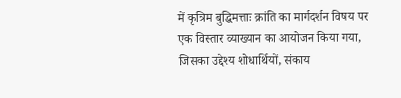में कृत्रिम बुद्धिमत्ताः क्रांति का मार्गदर्शन विषय पर एक विस्तार व्याख्यान का आयोजन किया गया, जिसका उद्देश्य शोधार्थियों, संकाय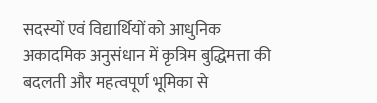सदस्यों एवं विद्यार्थियों को आधुनिक अकादमिक अनुसंधान में कृत्रिम बुद्धिमत्ता की बदलती और महत्वपूर्ण भूमिका से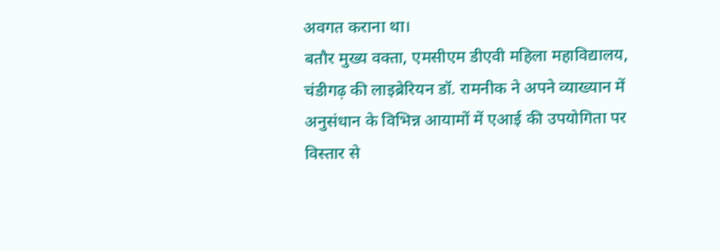अवगत कराना था।
बतौर मुख्य वक्ता, एमसीएम डीएवी महिला महाविद्यालय, चंडीगढ़ की लाइब्रेरियन डॉ. रामनीक ने अपने व्याख्यान में अनुसंधान के विभिन्न आयामों में एआई की उपयोगिता पर विस्तार से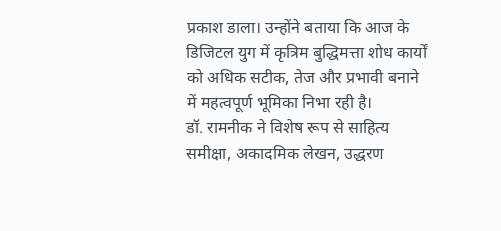प्रकाश डाला। उन्होंने बताया कि आज के डिजिटल युग में कृत्रिम बुद्धिमत्ता शोध कार्यों को अधिक सटीक, तेज और प्रभावी बनाने में महत्वपूर्ण भूमिका निभा रही है।
डॉ. रामनीक ने विशेष रूप से साहित्य समीक्षा, अकादमिक लेखन, उद्धरण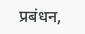प्रबंधन,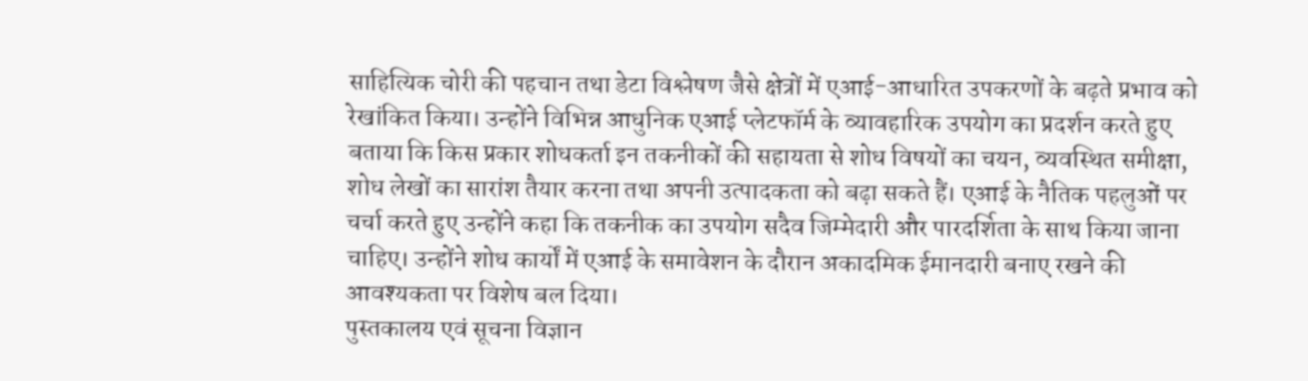साहित्यिक चोरी की पहचान तथा डेटा विश्लेषण जैसे क्षेत्रों में एआई-आधारित उपकरणों के बढ़ते प्रभाव को रेखांकित किया। उन्होंने विभिन्न आधुनिक एआई प्लेटफॉर्म के व्यावहारिक उपयोग का प्रदर्शन करते हुए बताया कि किस प्रकार शोधकर्ता इन तकनीकों की सहायता से शोध विषयों का चयन, व्यवस्थित समीक्षा, शोध लेखों का सारांश तैयार करना तथा अपनी उत्पादकता को बढ़ा सकते हैं। एआई के नैतिक पहलुओं पर चर्चा करते हुए उन्होंने कहा कि तकनीक का उपयोग सदैव जिम्मेदारी और पारदर्शिता के साथ किया जाना चाहिए। उन्होंने शोध कार्यों में एआई के समावेशन के दौरान अकादमिक ईमानदारी बनाए रखने की आवश्यकता पर विशेष बल दिया।
पुस्तकालय एवं सूचना विज्ञान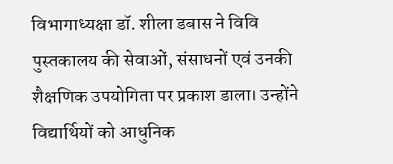विभागाध्यक्षा डॉ. शीला डबास ने विवि पुस्तकालय की सेवाओं, संसाधनों एवं उनकी शैक्षणिक उपयोगिता पर प्रकाश डाला। उन्होंने विद्यार्थियों को आधुनिक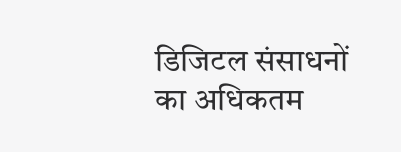डिजिटल संसाधनों का अधिकतम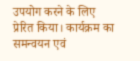उपयोग करने के लिए प्रेरित किया। कार्यक्रम का समन्वयन एवं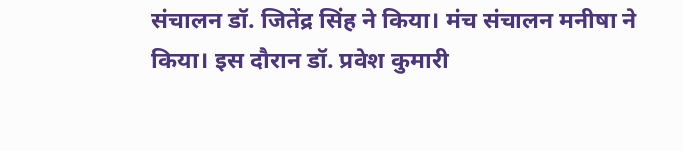संचालन डॉ. जितेंद्र सिंह ने किया। मंच संचालन मनीषा ने किया। इस दौरान डॉ. प्रवेश कुमारी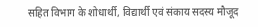सहित विभाग के शोधार्थी, विद्यार्थी एवं संकाय सदस्य मौजूद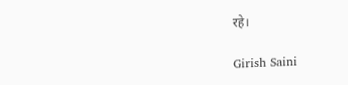रहे।

Girish Saini